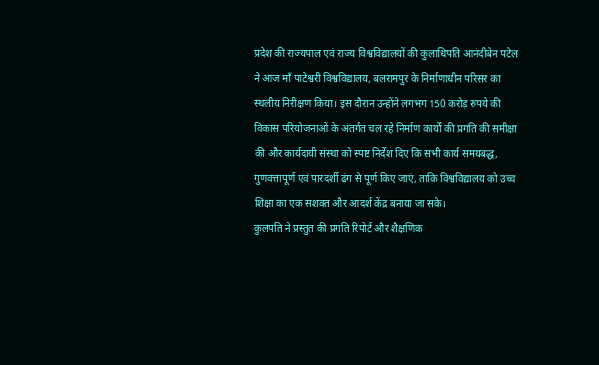प्रदेश की राज्यपाल एवं राज्य विश्वविद्यालयों की कुलाधिपति आनंदीबेन पटेल ने आज माँ पाटेश्वरी विश्वविद्यालय, बलरामपुर के निर्माणाधीन परिसर का स्थलीय निरीक्षण किया। इस दौरान उन्होंने लगभग 150 करोड़ रुपये की विकास परियोजनाओं के अंतर्गत चल रहे निर्माण कार्यों की प्रगति की समीक्षा की और कार्यदायी संस्था को स्पष्ट निर्देश दिए कि सभी कार्य समयबद्ध, गुणवत्तापूर्ण एवं पारदर्शी ढंग से पूर्ण किए जाएं, ताकि विश्वविद्यालय को उच्च शिक्षा का एक सशक्त और आदर्श केंद्र बनाया जा सके।
कुलपति ने प्रस्तुत की प्रगति रिपोर्ट और शैक्षणिक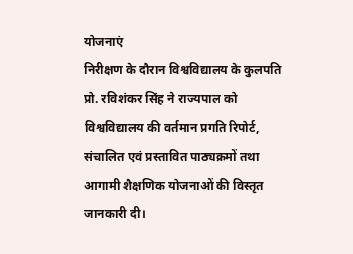योजनाएं
निरीक्षण के दौरान विश्वविद्यालय के कुलपति प्रो. रविशंकर सिंह ने राज्यपाल को विश्वविद्यालय की वर्तमान प्रगति रिपोर्ट, संचालित एवं प्रस्तावित पाठ्यक्रमों तथा आगामी शैक्षणिक योजनाओं की विस्तृत जानकारी दी।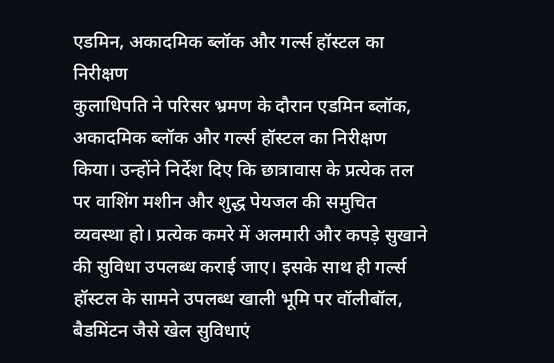एडमिन, अकादमिक ब्लॉक और गर्ल्स हॉस्टल का निरीक्षण
कुलाधिपति ने परिसर भ्रमण के दौरान एडमिन ब्लॉक, अकादमिक ब्लॉक और गर्ल्स हॉस्टल का निरीक्षण किया। उन्होंने निर्देश दिए कि छात्रावास के प्रत्येक तल पर वाशिंग मशीन और शुद्ध पेयजल की समुचित व्यवस्था हो। प्रत्येक कमरे में अलमारी और कपड़े सुखाने की सुविधा उपलब्ध कराई जाए। इसके साथ ही गर्ल्स हॉस्टल के सामने उपलब्ध खाली भूमि पर वॉलीबॉल, बैडमिंटन जैसे खेल सुविधाएं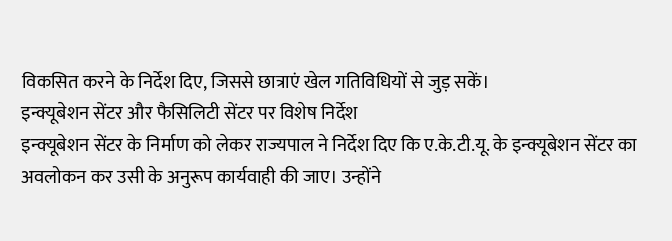विकसित करने के निर्देश दिए, जिससे छात्राएं खेल गतिविधियों से जुड़ सकें।
इन्क्यूबेशन सेंटर और फैसिलिटी सेंटर पर विशेष निर्देश
इन्क्यूबेशन सेंटर के निर्माण को लेकर राज्यपाल ने निर्देश दिए कि ए.के.टी.यू. के इन्क्यूबेशन सेंटर का अवलोकन कर उसी के अनुरूप कार्यवाही की जाए। उन्होंने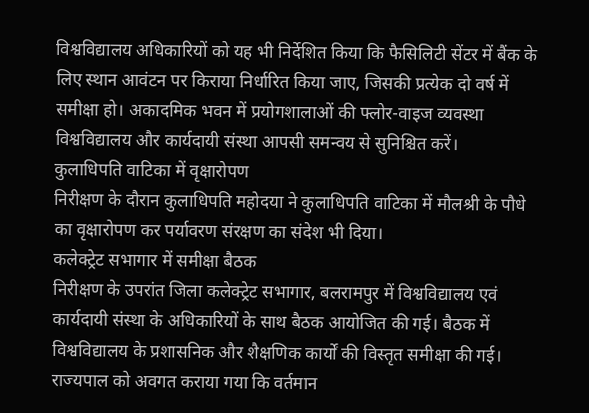विश्वविद्यालय अधिकारियों को यह भी निर्देशित किया कि फैसिलिटी सेंटर में बैंक के लिए स्थान आवंटन पर किराया निर्धारित किया जाए, जिसकी प्रत्येक दो वर्ष में समीक्षा हो। अकादमिक भवन में प्रयोगशालाओं की फ्लोर-वाइज व्यवस्था विश्वविद्यालय और कार्यदायी संस्था आपसी समन्वय से सुनिश्चित करें।
कुलाधिपति वाटिका में वृक्षारोपण
निरीक्षण के दौरान कुलाधिपति महोदया ने कुलाधिपति वाटिका में मौलश्री के पौधे का वृक्षारोपण कर पर्यावरण संरक्षण का संदेश भी दिया।
कलेक्ट्रेट सभागार में समीक्षा बैठक
निरीक्षण के उपरांत जिला कलेक्ट्रेट सभागार, बलरामपुर में विश्वविद्यालय एवं कार्यदायी संस्था के अधिकारियों के साथ बैठक आयोजित की गई। बैठक में विश्वविद्यालय के प्रशासनिक और शैक्षणिक कार्यों की विस्तृत समीक्षा की गई। राज्यपाल को अवगत कराया गया कि वर्तमान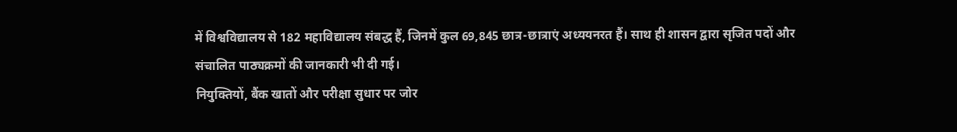में विश्वविद्यालय से 182 महाविद्यालय संबद्ध हैं, जिनमें कुल 69,845 छात्र-छात्राएं अध्ययनरत हैं। साथ ही शासन द्वारा सृजित पदों और संचालित पाठ्यक्रमों की जानकारी भी दी गई।
नियुक्तियों, बैंक खातों और परीक्षा सुधार पर जोर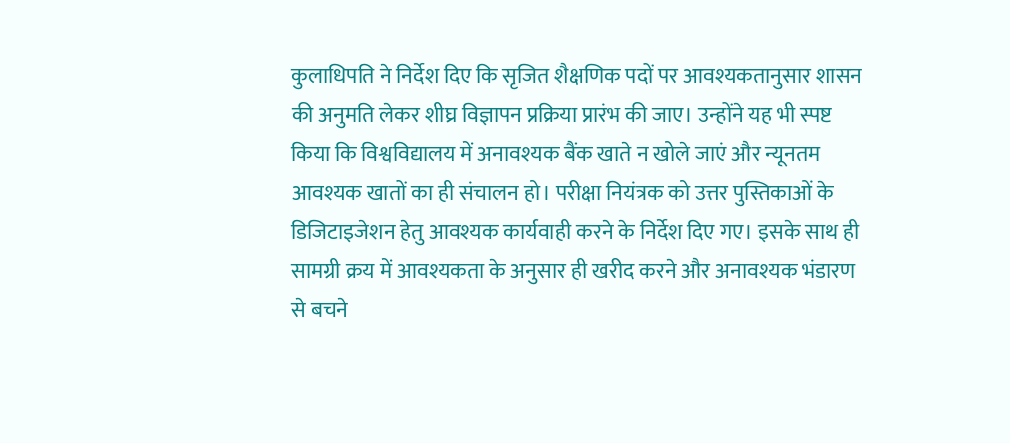कुलाधिपति ने निर्देश दिए कि सृजित शैक्षणिक पदों पर आवश्यकतानुसार शासन की अनुमति लेकर शीघ्र विज्ञापन प्रक्रिया प्रारंभ की जाए। उन्होंने यह भी स्पष्ट किया कि विश्वविद्यालय में अनावश्यक बैंक खाते न खोले जाएं और न्यूनतम आवश्यक खातों का ही संचालन हो। परीक्षा नियंत्रक को उत्तर पुस्तिकाओं के डिजिटाइजेशन हेतु आवश्यक कार्यवाही करने के निर्देश दिए गए। इसके साथ ही सामग्री क्रय में आवश्यकता के अनुसार ही खरीद करने और अनावश्यक भंडारण से बचने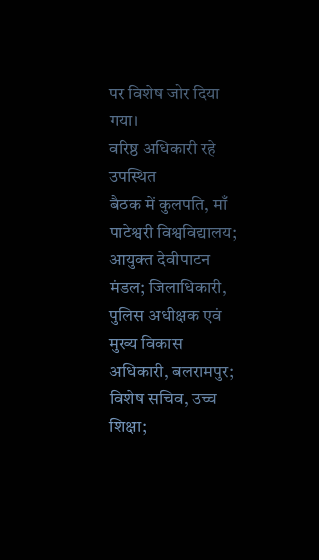पर विशेष जोर दिया गया।
वरिष्ठ अधिकारी रहे उपस्थित
बैठक में कुलपति, माँ पाटेश्वरी विश्वविद्यालय; आयुक्त देवीपाटन मंडल; जिलाधिकारी, पुलिस अधीक्षक एवं मुख्य विकास अधिकारी, बलरामपुर; विशेष सचिव, उच्च शिक्षा;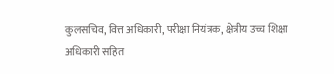कुलसचिव, वित्त अधिकारी, परीक्षा नियंत्रक, क्षेत्रीय उच्च शिक्षा अधिकारी सहित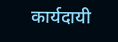कार्यदायी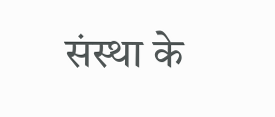संस्था के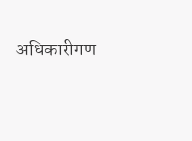अधिकारीगण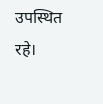उपस्थित रहे।